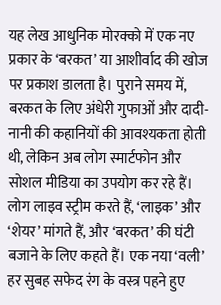यह लेख आधुनिक मोरक्को में एक नए प्रकार के ‘बरकत’ या आशीर्वाद की खोज पर प्रकाश डालता है। पुराने समय में, बरकत के लिए अंधेरी गुफाओं और दादी-नानी की कहानियों की आवश्यकता होती थी, लेकिन अब लोग स्मार्टफोन और सोशल मीडिया का उपयोग कर रहे हैं। लोग लाइव स्ट्रीम करते हैं, ‘लाइक’ और ‘शेयर’ मांगते हैं, और ‘बरकत’ की घंटी बजाने के लिए कहते हैं। एक नया ‘वली’ हर सुबह सफेद रंग के वस्त्र पहने हुए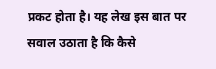प्रकट होता है। यह लेख इस बात पर सवाल उठाता है कि कैसे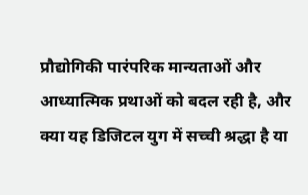प्रौद्योगिकी पारंपरिक मान्यताओं और आध्यात्मिक प्रथाओं को बदल रही है, और क्या यह डिजिटल युग में सच्ची श्रद्धा है या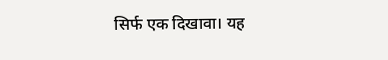सिर्फ एक दिखावा। यह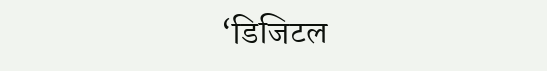‘डिजिटल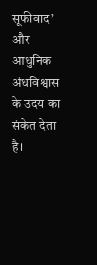सूफीवाद’ और आधुनिक अंधविश्वास के उदय का संकेत देता है।